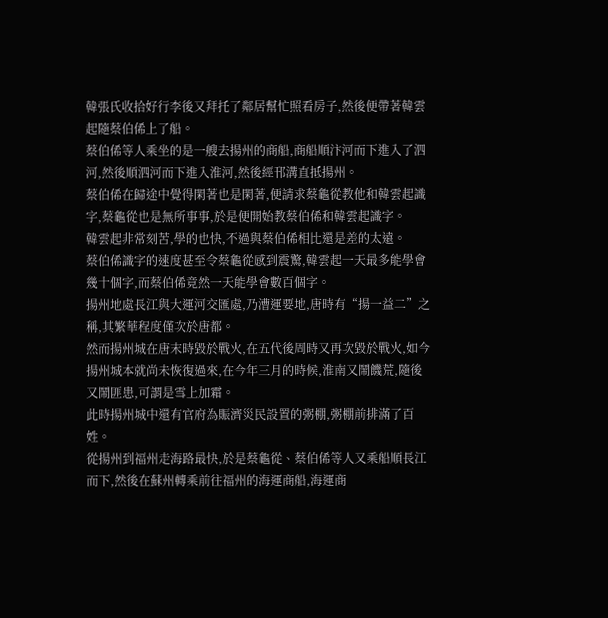韓張氏收拾好行李後又拜托了鄰居幫忙照看房子,然後便帶著韓雲起隨蔡伯俙上了船。
蔡伯俙等人乘坐的是一艘去揚州的商船,商船順汴河而下進入了泗河,然後順泗河而下進入淮河,然後經邗溝直抵揚州。
蔡伯俙在歸途中覺得閑著也是閑著,便請求蔡龜從教他和韓雲起識字,蔡龜從也是無所事事,於是便開始教蔡伯俙和韓雲起識字。
韓雲起非常刻苦,學的也快,不過與蔡伯俙相比還是差的太遠。
蔡伯俙識字的速度甚至令蔡龜從感到震驚,韓雲起一天最多能學會幾十個字,而蔡伯俙竟然一天能學會數百個字。
揚州地處長江與大運河交匯處,乃漕運要地,唐時有“揚一益二”之稱,其繁華程度僅次於唐都。
然而揚州城在唐末時毀於戰火,在五代後周時又再次毀於戰火,如今揚州城本就尚未恢復過來,在今年三月的時候,淮南又鬧饑荒,隨後又鬧匪患,可謂是雪上加霜。
此時揚州城中還有官府為賑濟災民設置的粥棚,粥棚前排滿了百姓。
從揚州到福州走海路最快,於是蔡龜從、蔡伯俙等人又乘船順長江而下,然後在蘇州轉乘前往福州的海運商船,海運商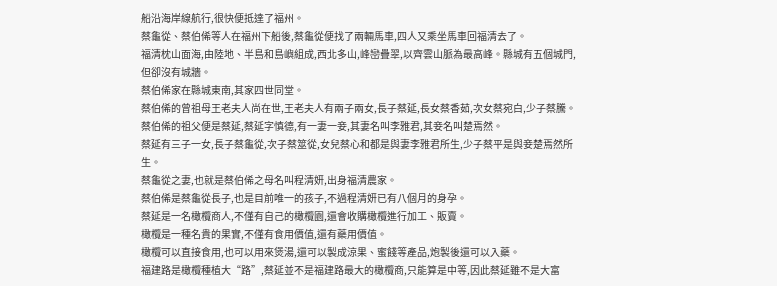船沿海岸線航行,很快便抵達了福州。
蔡龜從、蔡伯俙等人在福州下船後,蔡龜從便找了兩輛馬車,四人又乘坐馬車回福清去了。
福清枕山面海,由陸地、半島和島嶼組成,西北多山,峰巒疊翠,以齊雲山脈為最高峰。縣城有五個城門,但卻沒有城牆。
蔡伯俙家在縣城東南,其家四世同堂。
蔡伯俙的曾祖母王老夫人尚在世,王老夫人有兩子兩女,長子蔡延,長女蔡香茹,次女蔡宛白,少子蔡騰。
蔡伯俙的祖父便是蔡延,蔡延字慎德,有一妻一妾,其妻名叫李雅君,其妾名叫楚焉然。
蔡延有三子一女,長子蔡龜從,次子蔡筮從,女兒蔡心和都是與妻李雅君所生,少子蔡平是與妾楚焉然所生。
蔡龜從之妻,也就是蔡伯俙之母名叫程清妍,出身福清農家。
蔡伯俙是蔡龜從長子,也是目前唯一的孩子,不過程清妍已有八個月的身孕。
蔡延是一名橄欖商人,不僅有自己的橄欖園,還會收購橄欖進行加工、販賣。
橄欖是一種名貴的果實,不僅有食用價值,還有藥用價值。
橄欖可以直接食用,也可以用來煲湯,還可以製成涼果、蜜餞等產品,炮製後還可以入藥。
福建路是橄欖種植大“路”,蔡延並不是福建路最大的橄欖商,只能算是中等,因此蔡延雖不是大富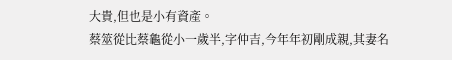大貴,但也是小有資產。
蔡筮從比蔡龜從小一歲半,字仲吉,今年年初剛成親,其妻名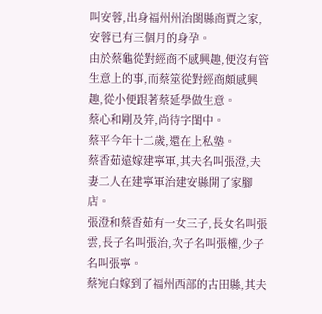叫安蓉,出身福州州治閩縣商賈之家,安蓉已有三個月的身孕。
由於蔡龜從對經商不感興趣,便沒有管生意上的事,而蔡筮從對經商頗感興趣,從小便跟著蔡延學做生意。
蔡心和剛及笄,尚待字閨中。
蔡平今年十二歲,還在上私塾。
蔡香茹遠嫁建寧軍,其夫名叫張澄,夫妻二人在建寧軍治建安縣開了家腳店。
張澄和蔡香茹有一女三子,長女名叫張雲,長子名叫張治,次子名叫張權,少子名叫張寧。
蔡宛白嫁到了福州西部的古田縣,其夫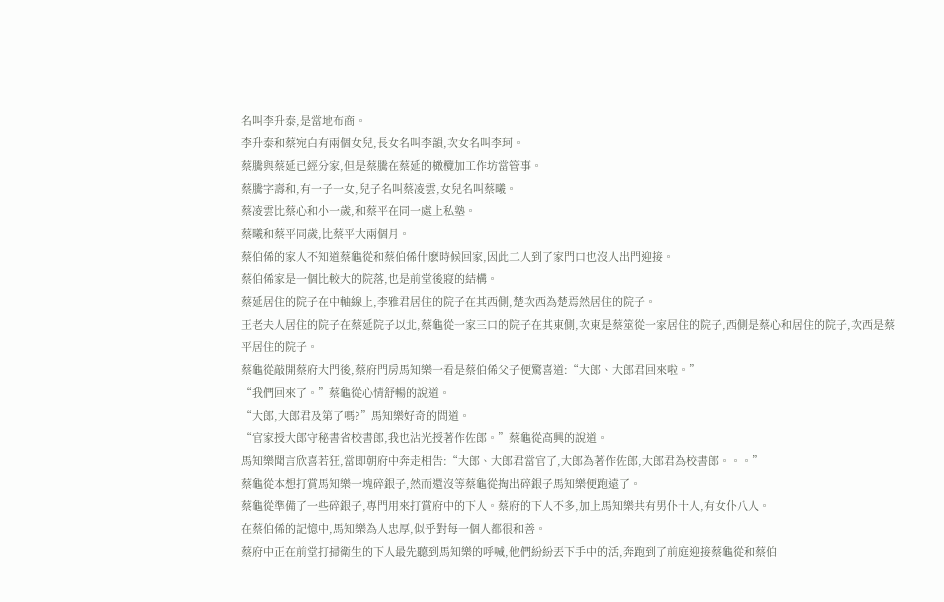名叫李升泰,是當地布商。
李升泰和蔡宛白有兩個女兒,長女名叫李韻,次女名叫李珂。
蔡騰與蔡延已經分家,但是蔡騰在蔡延的橄欖加工作坊當管事。
蔡騰字壽和,有一子一女,兒子名叫蔡凌雲,女兒名叫蔡曦。
蔡凌雲比蔡心和小一歲,和蔡平在同一處上私塾。
蔡曦和蔡平同歲,比蔡平大兩個月。
蔡伯俙的家人不知道蔡龜從和蔡伯俙什麽時候回家,因此二人到了家門口也沒人出門迎接。
蔡伯俙家是一個比較大的院落,也是前堂後寢的結構。
蔡延居住的院子在中軸線上,李雅君居住的院子在其西側,楚次西為楚焉然居住的院子。
王老夫人居住的院子在蔡延院子以北,蔡龜從一家三口的院子在其東側,次東是蔡筮從一家居住的院子,西側是蔡心和居住的院子,次西是蔡平居住的院子。
蔡龜從敲開蔡府大門後,蔡府門房馬知樂一看是蔡伯俙父子便驚喜道:“大郎、大郎君回來啦。”
“我們回來了。”蔡龜從心情舒暢的說道。
“大郎,大郎君及第了嗎?”馬知樂好奇的問道。
“官家授大郎守秘書省校書郎,我也沾光授著作佐郎。”蔡龜從高興的說道。
馬知樂聞言欣喜若狂,當即朝府中奔走相告:“大郎、大郎君當官了,大郎為著作佐郎,大郎君為校書郎。。。”
蔡龜從本想打賞馬知樂一塊碎銀子,然而還沒等蔡龜從掏出碎銀子馬知樂便跑遠了。
蔡龜從準備了一些碎銀子,專門用來打賞府中的下人。蔡府的下人不多,加上馬知樂共有男仆十人,有女仆八人。
在蔡伯俙的記憶中,馬知樂為人忠厚,似乎對每一個人都很和善。
蔡府中正在前堂打掃衛生的下人最先聽到馬知樂的呼喊,他們紛紛丟下手中的活,奔跑到了前庭迎接蔡龜從和蔡伯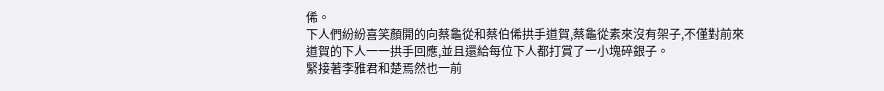俙。
下人們紛紛喜笑顏開的向蔡龜從和蔡伯俙拱手道賀,蔡龜從素來沒有架子,不僅對前來道賀的下人一一拱手回應,並且還給每位下人都打賞了一小塊碎銀子。
緊接著李雅君和楚焉然也一前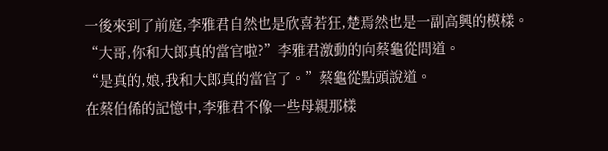一後來到了前庭,李雅君自然也是欣喜若狂,楚焉然也是一副高興的模樣。
“大哥,你和大郎真的當官啦?”李雅君激動的向蔡龜從問道。
“是真的,娘,我和大郎真的當官了。”蔡龜從點頭說道。
在蔡伯俙的記憶中,李雅君不像一些母親那樣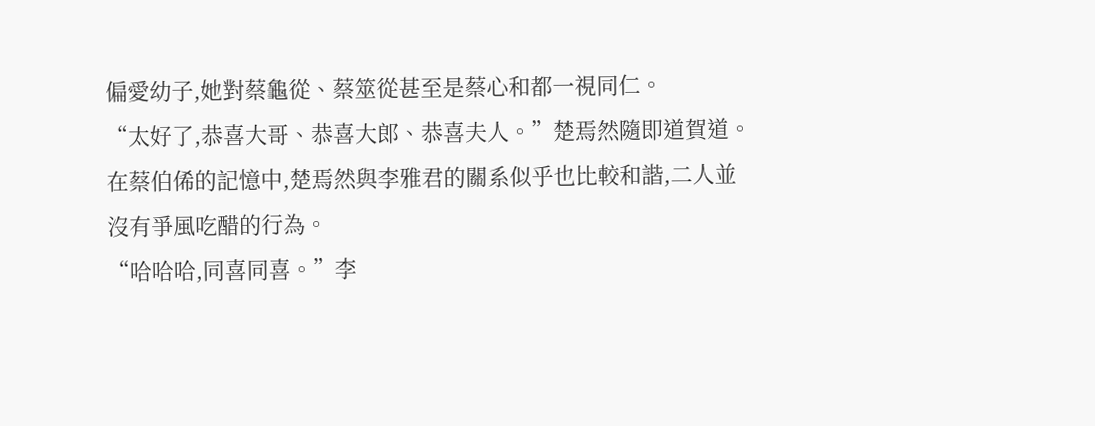偏愛幼子,她對蔡龜從、蔡筮從甚至是蔡心和都一視同仁。
“太好了,恭喜大哥、恭喜大郎、恭喜夫人。”楚焉然隨即道賀道。
在蔡伯俙的記憶中,楚焉然與李雅君的關系似乎也比較和諧,二人並沒有爭風吃醋的行為。
“哈哈哈,同喜同喜。”李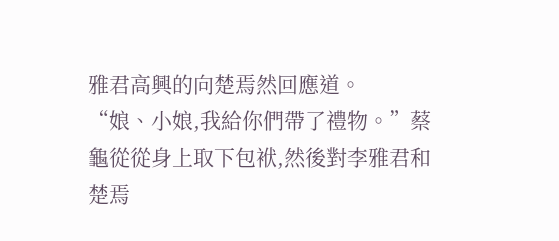雅君高興的向楚焉然回應道。
“娘、小娘,我給你們帶了禮物。”蔡龜從從身上取下包袱,然後對李雅君和楚焉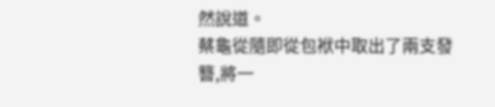然說道。
蔡龜從隨即從包袱中取出了兩支發簪,將一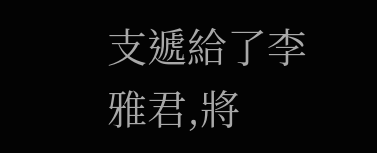支遞給了李雅君,將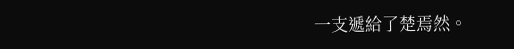一支遞給了楚焉然。